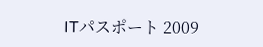ITパスポート 2009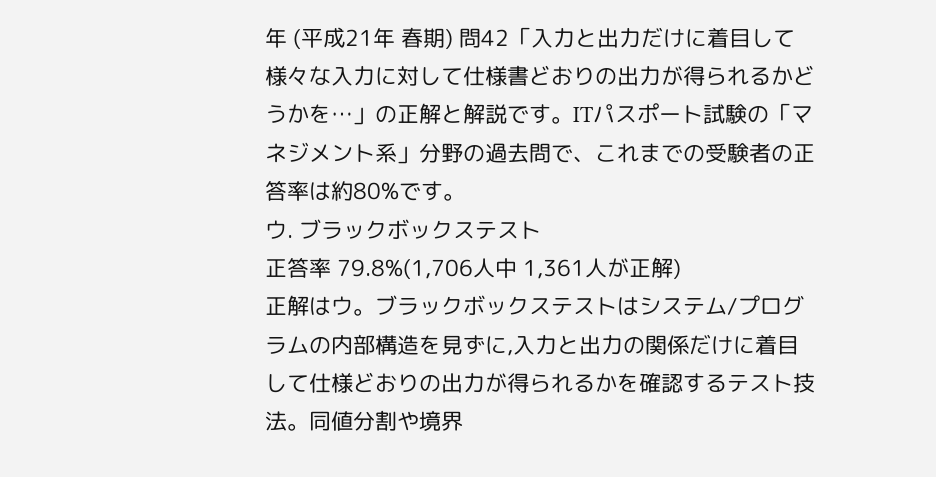年 (平成21年 春期) 問42「入力と出力だけに着目して様々な入力に対して仕様書どおりの出力が得られるかどうかを…」の正解と解説です。ITパスポート試験の「マネジメント系」分野の過去問で、これまでの受験者の正答率は約80%です。
ウ. ブラックボックステスト
正答率 79.8%(1,706人中 1,361人が正解)
正解はウ。ブラックボックステストはシステム/プログラムの内部構造を見ずに,入力と出力の関係だけに着目して仕様どおりの出力が得られるかを確認するテスト技法。同値分割や境界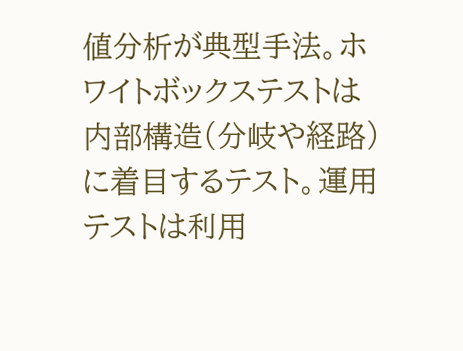値分析が典型手法。ホワイトボックステストは内部構造(分岐や経路)に着目するテスト。運用テストは利用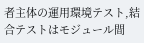者主体の運用環境テスト,結合テストはモジュール間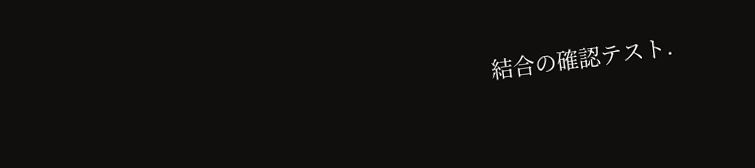結合の確認テスト.